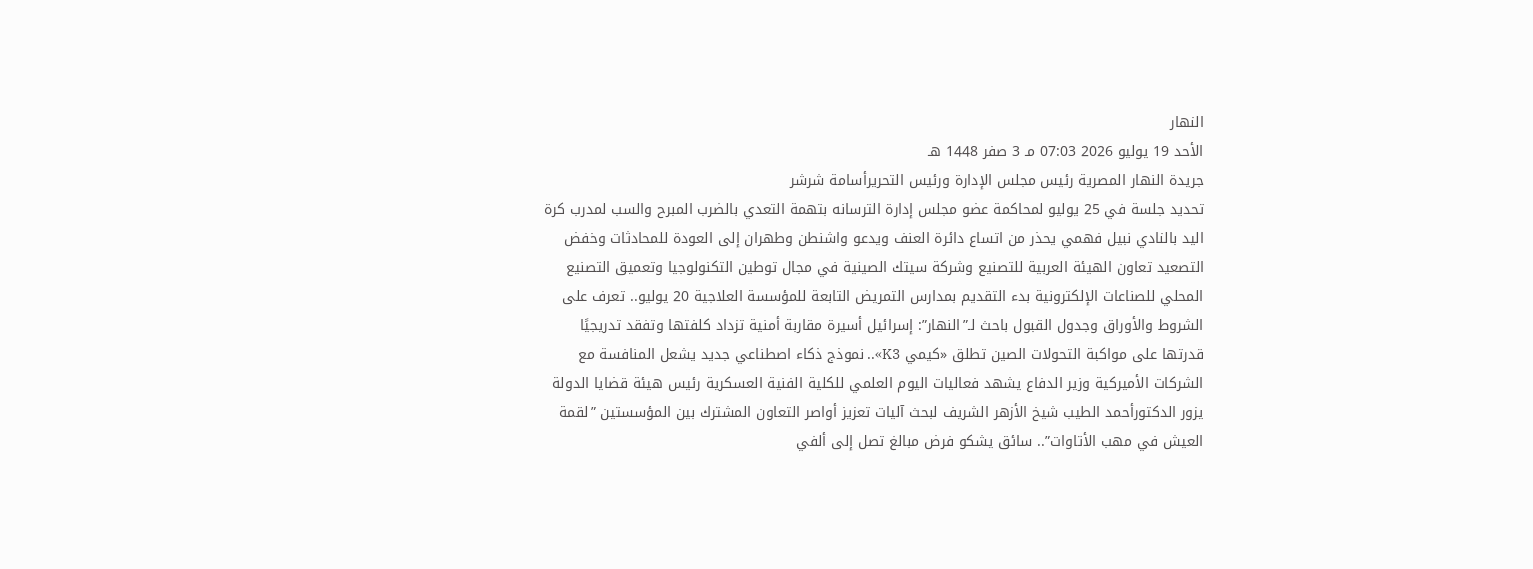النهار
الأحد 19 يوليو 2026 07:03 مـ 3 صفر 1448 هـ
جريدة النهار المصرية رئيس مجلس الإدارة ورئيس التحريرأسامة شرشر
تحديد جلسة في 25 يوليو لمحاكمة عضو مجلس إدارة الترسانه بتهمة التعدي بالضرب المبرح والسب لمدرب كرة اليد بالنادي نبيل فهمي يحذر من اتساع دائرة العنف ويدعو واشنطن وطهران إلى العودة للمحادثات وخفض التصعيد تعاون الهيئة العربية للتصنيع وشركة سيتك الصينية في مجال توطين التكنولوجيا وتعميق التصنيع المحلي للصناعات الإلكترونية بدء التقديم بمدارس التمريض التابعة للمؤسسة العلاجية 20 يوليو.. تعرف على الشروط والأوراق وجدول القبول باحث لـ”النهار”: إسرائيل أسيرة مقاربة أمنية تزداد كلفتها وتفقد تدريجيًا قدرتها على مواكبة التحولات الصين تطلق «كيمي K3».. نموذج ذكاء اصطناعي جديد يشعل المنافسة مع الشركات الأميركية وزير الدفاع يشهد فعاليات اليوم العلمي للكلية الفنية العسكرية رئيس هيئة قضايا الدولة يزور الدكتورأحمد الطيب شيخ الأزهر الشريف لبحث آليات تعزيز أواصر التعاون المشترك بين المؤسستين ”لقمة العيش في مهب الأتاوات”.. سائق يشكو فرض مبالغ تصل إلى ألفي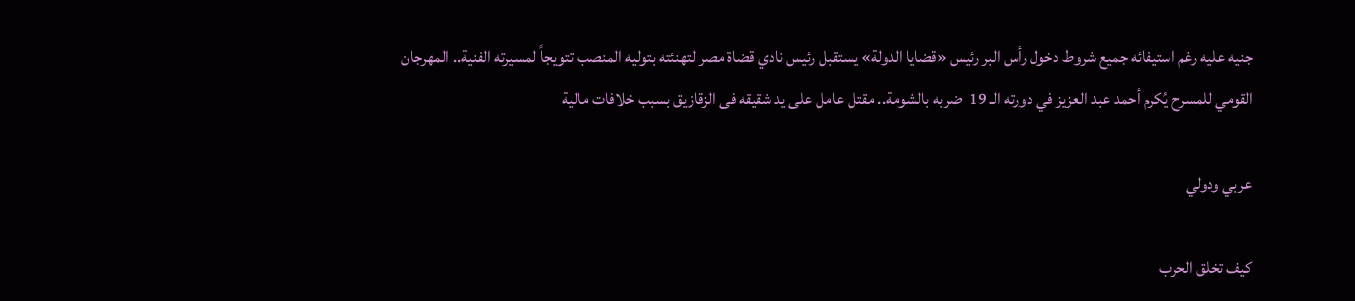جنيه عليه رغم استيفائه جميع شروط دخول رأس البر رئيس «قضايا الدولة» يستقبل رئيس نادي قضاة مصر لتهنئته بتوليه المنصب تتويجاً لمسيرته الفنية.. المهرجان القومي للمسرح يُكرم أحمد عبد العزيز في دورته الـ 19  ضربه بالشومة.. مقتل عامل على يد شقيقه فى الزقازيق بسبب خلافات مالية

عربي ودولي

كيف تخلق الحرب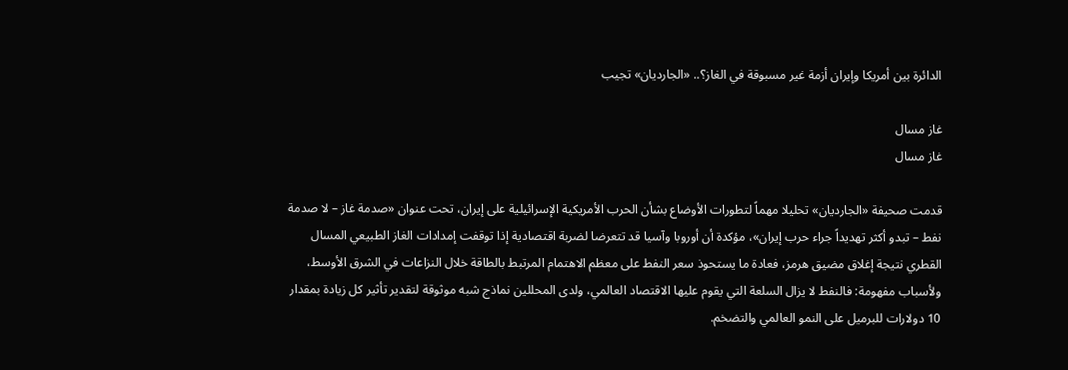الدائرة بين أمريكا وإيران أزمة غير مسبوقة في الغاز؟.. «الجارديان» تجيب

غاز مسال
غاز مسال

قدمت صحيفة «الجارديان» تحليلا مهماً لتطورات الأوضاع بشأن الحرب الأمريكية الإسرائيلية على إيران، تحت عنوان «صدمة غاز – لا صدمة نفط – تبدو أكثر تهديداً جراء حرب إيران»، مؤكدة أن أوروبا وآسيا قد تتعرضا لضربة اقتصادية إذا توقفت إمدادات الغاز الطبيعي المسال القطري نتيجة إغلاق مضيق هرمز، فعادة ما يستحوذ سعر النفط على معظم الاهتمام المرتبط بالطاقة خلال النزاعات في الشرق الأوسط، ولأسباب مفهومة: فالنفط لا يزال السلعة التي يقوم عليها الاقتصاد العالمي، ولدى المحللين نماذج شبه موثوقة لتقدير تأثير كل زيادة بمقدار 10 دولارات للبرميل على النمو العالمي والتضخم.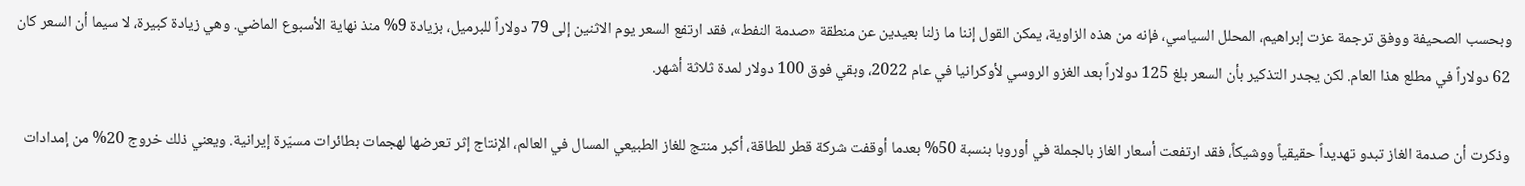وبحسب الصحيفة ووفق ترجمة عزت إبراهيم، المحلل السياسي، فإنه من هذه الزاوية، يمكن القول إننا ما زلنا بعيدين عن منطقة «صدمة النفط»، فقد ارتفع السعر يوم الاثنين إلى 79 دولاراً للبرميل، بزيادة 9% منذ نهاية الأسبوع الماضي. وهي زيادة كبيرة، لا سيما أن السعر كان 62 دولاراً في مطلع هذا العام. لكن يجدر التذكير بأن السعر بلغ 125 دولاراً بعد الغزو الروسي لأوكرانيا في عام 2022، وبقي فوق 100 دولار لمدة ثلاثة أشهر.

وذكرت أن صدمة الغاز تبدو تهديداً حقيقياً ووشيكاً، فقد ارتفعت أسعار الغاز بالجملة في أوروبا بنسبة 50% بعدما أوقفت شركة قطر للطاقة، أكبر منتج للغاز الطبيعي المسال في العالم، الإنتاج إثر تعرضها لهجمات بطائرات مسيّرة إيرانية. ويعني ذلك خروج 20% من إمدادات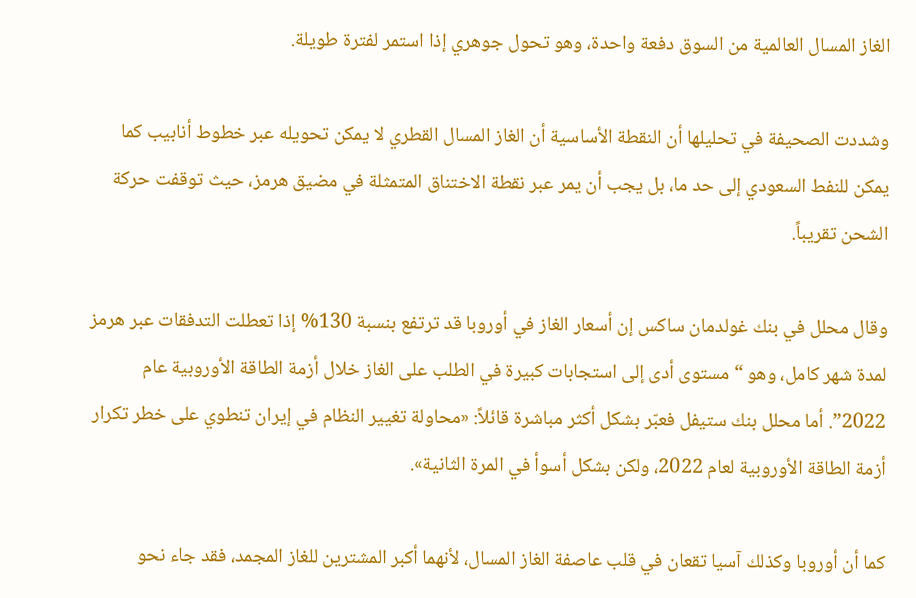الغاز المسال العالمية من السوق دفعة واحدة، وهو تحول جوهري إذا استمر لفترة طويلة.

وشددت الصحيفة في تحليلها أن النقطة الأساسية أن الغاز المسال القطري لا يمكن تحويله عبر خطوط أنابيب كما يمكن للنفط السعودي إلى حد ما، بل يجب أن يمر عبر نقطة الاختناق المتمثلة في مضيق هرمز، حيث توقفت حركة الشحن تقريباً.

وقال محلل في بنك غولدمان ساكس إن أسعار الغاز في أوروبا قد ترتفع بنسبة 130% إذا تعطلت التدفقات عبر هرمز لمدة شهر كامل، وهو “مستوى أدى إلى استجابات كبيرة في الطلب على الغاز خلال أزمة الطاقة الأوروبية عام 2022”. أما محلل بنك ستيفل فعبّر بشكل أكثر مباشرة قائلاً: «محاولة تغيير النظام في إيران تنطوي على خطر تكرار أزمة الطاقة الأوروبية لعام 2022، ولكن بشكل أسوأ في المرة الثانية».

كما أن أوروبا وكذلك آسيا تقعان في قلب عاصفة الغاز المسال، لأنهما أكبر المشترين للغاز المجمد، فقد جاء نحو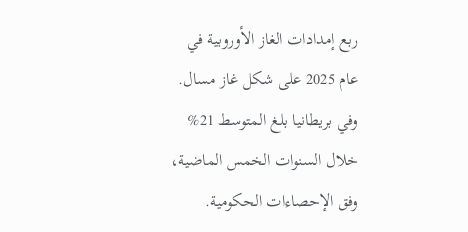ربع إمدادات الغاز الأوروبية في عام 2025 على شكل غاز مسال. وفي بريطانيا بلغ المتوسط 21% خلال السنوات الخمس الماضية، وفق الإحصاءات الحكومية.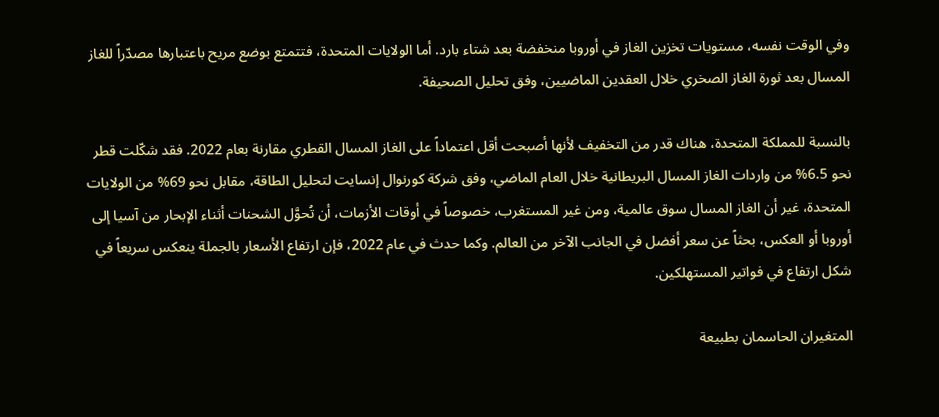وفي الوقت نفسه، مستويات تخزين الغاز في أوروبا منخفضة بعد شتاء بارد. أما الولايات المتحدة، فتتمتع بوضع مريح باعتبارها مصدّراً للغاز المسال بعد ثورة الغاز الصخري خلال العقدين الماضيين، وفق تحليل الصحيفة.

بالنسبة للمملكة المتحدة، هناك قدر من التخفيف لأنها أصبحت أقل اعتماداً على الغاز المسال القطري مقارنة بعام 2022. فقد شكّلت قطر نحو 6.5% من واردات الغاز المسال البريطانية خلال العام الماضي، وفق شركة كورنوال إنسايت لتحليل الطاقة، مقابل نحو 69% من الولايات المتحدة، غير أن الغاز المسال سوق عالمية، ومن غير المستغرب، خصوصاً في أوقات الأزمات، أن تُحوَّل الشحنات أثناء الإبحار من آسيا إلى أوروبا أو العكس، بحثاً عن سعر أفضل في الجانب الآخر من العالم. وكما حدث في عام 2022، فإن ارتفاع الأسعار بالجملة ينعكس سريعاً في شكل ارتفاع في فواتير المستهلكين.

المتغيران الحاسمان بطبيعة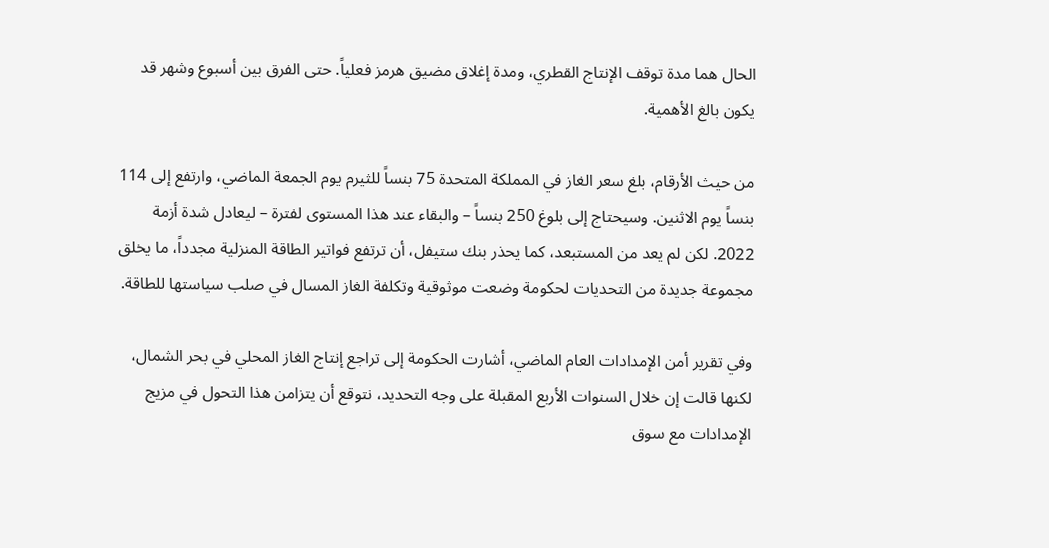الحال هما مدة توقف الإنتاج القطري، ومدة إغلاق مضيق هرمز فعلياً. حتى الفرق بين أسبوع وشهر قد يكون بالغ الأهمية.

من حيث الأرقام، بلغ سعر الغاز في المملكة المتحدة 75 بنساً للثيرم يوم الجمعة الماضي، وارتفع إلى 114 بنساً يوم الاثنين. وسيحتاج إلى بلوغ 250 بنساً – والبقاء عند هذا المستوى لفترة – ليعادل شدة أزمة 2022. لكن لم يعد من المستبعد، كما يحذر بنك ستيفل، أن ترتفع فواتير الطاقة المنزلية مجدداً، ما يخلق مجموعة جديدة من التحديات لحكومة وضعت موثوقية وتكلفة الغاز المسال في صلب سياستها للطاقة.

وفي تقرير أمن الإمدادات العام الماضي، أشارت الحكومة إلى تراجع إنتاج الغاز المحلي في بحر الشمال، لكنها قالت إن خلال السنوات الأربع المقبلة على وجه التحديد، نتوقع أن يتزامن هذا التحول في مزيج الإمدادات مع سوق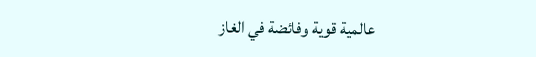عالمية قوية وفائضة في الغاز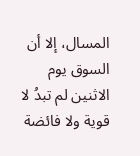المسال، إلا أن السوق يوم الاثنين لم تبدُ لا قوية ولا فائضة